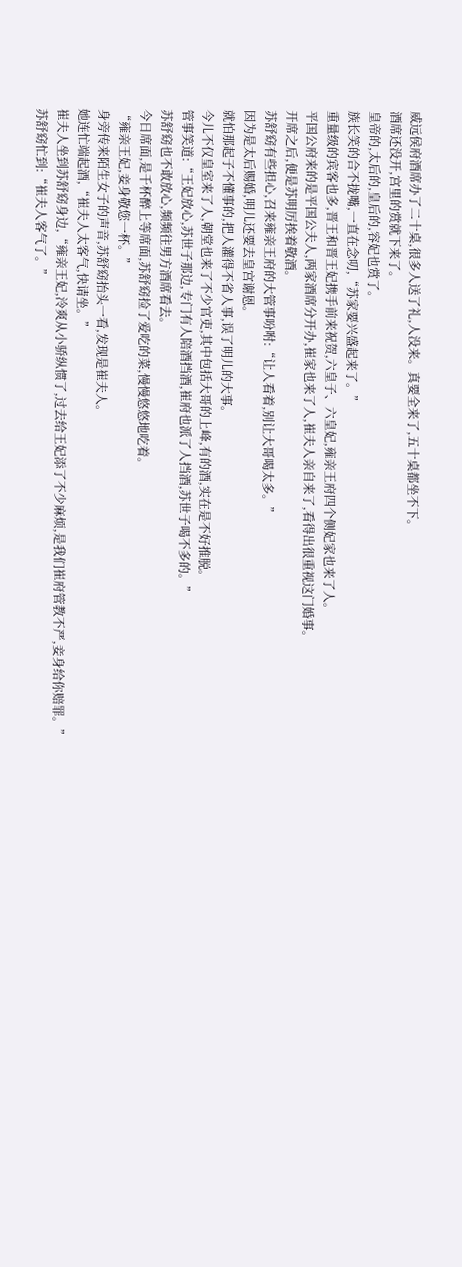威远侯府酒席办了二十桌,很多人送了礼,人没来。真要全来了,五十桌都坐不下。
酒席还没开,宫里的赏就下来了。
皇帝的,太后的,皇后的,容妃也赏了。
族长笑的合不拢嘴,一直在念叨,“苏家要兴盛起来了。”
重量级的宾客也多,晋王和晋王妃携手前来祝贺,六皇子、六皇妃,雍亲王府四个侧妃家也来了人。
平国公府来的是平国公夫人,两家酒席分开办,崔家也来了人,崔夫人亲自来了,看得出很重视这门婚事。
开席之后,便是苏明厉挨着敬酒。
苏舒窈有些担心,召来雍亲王府的大管事吩咐:“让人看着,别让大哥喝太多。”
因为是太后赐婚,明儿还要去皇宫谢恩。
就怕那起子不懂事的,把人灌得不省人事,误了明儿的大事。
今儿不仅皇室来了人,朝堂也来了不少官吏,其中包括大哥的上峰,有的酒,实在是不好推脱。
管事笑道:“王妃放心,苏世子那边,专门有人陪酒挡酒,崔府也派了人挡酒,苏世子喝不多的。”
苏舒窈也不敢放心,频频往男方酒席看去。
今日席面,是千杯醉上等席面,苏舒窈捡了爱吃的菜,慢慢悠悠地吃着。
“雍亲王妃,妾身敬您一杯。”
身旁传来陌生女子的声音,苏舒窈抬头一看,发现是崔夫人。
她连忙端起酒,“崔夫人太客气,快请坐。”
崔夫人坐到苏舒窈身边,“雍亲王妃,泠爽从小骄纵惯了,过去给王妃添了不少麻烦,是我们崔府管教不严,妾身给你赔罪。”
苏舒窈忙到:“崔夫人客气了。”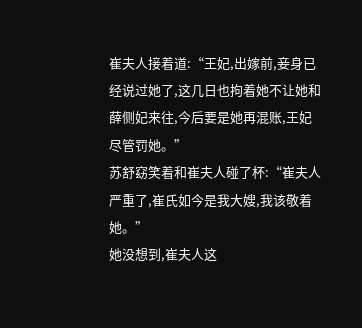崔夫人接着道:“王妃,出嫁前,妾身已经说过她了,这几日也拘着她不让她和薛侧妃来往,今后要是她再混账,王妃尽管罚她。”
苏舒窈笑着和崔夫人碰了杯:“崔夫人严重了,崔氏如今是我大嫂,我该敬着她。”
她没想到,崔夫人这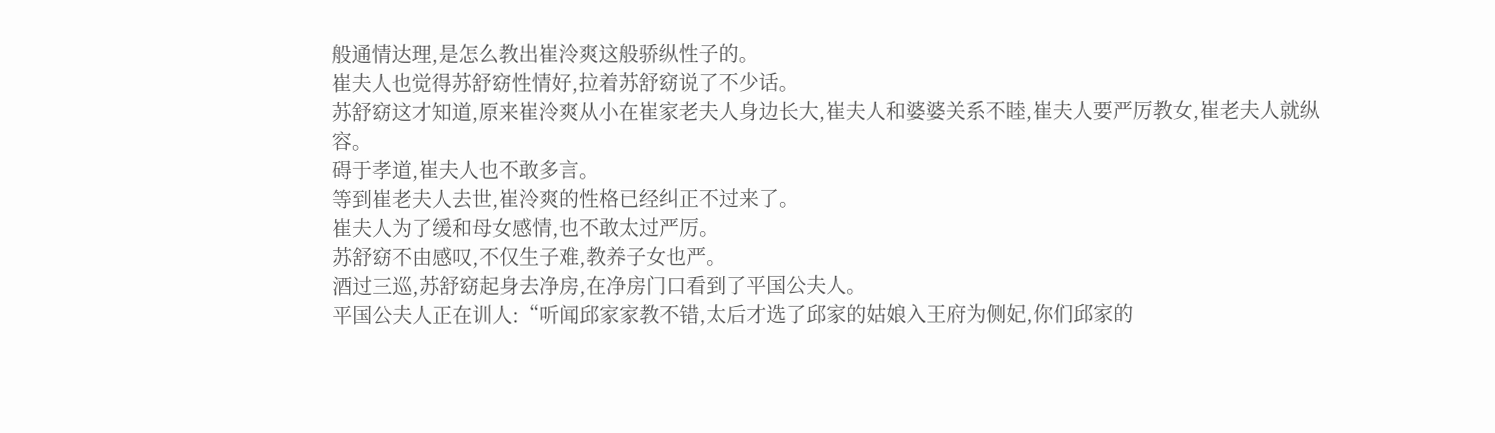般通情达理,是怎么教出崔泠爽这般骄纵性子的。
崔夫人也觉得苏舒窈性情好,拉着苏舒窈说了不少话。
苏舒窈这才知道,原来崔泠爽从小在崔家老夫人身边长大,崔夫人和婆婆关系不睦,崔夫人要严厉教女,崔老夫人就纵容。
碍于孝道,崔夫人也不敢多言。
等到崔老夫人去世,崔泠爽的性格已经纠正不过来了。
崔夫人为了缓和母女感情,也不敢太过严厉。
苏舒窈不由感叹,不仅生子难,教养子女也严。
酒过三巡,苏舒窈起身去净房,在净房门口看到了平国公夫人。
平国公夫人正在训人:“听闻邱家家教不错,太后才选了邱家的姑娘入王府为侧妃,你们邱家的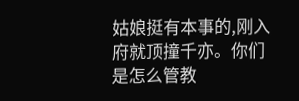姑娘挺有本事的,刚入府就顶撞千亦。你们是怎么管教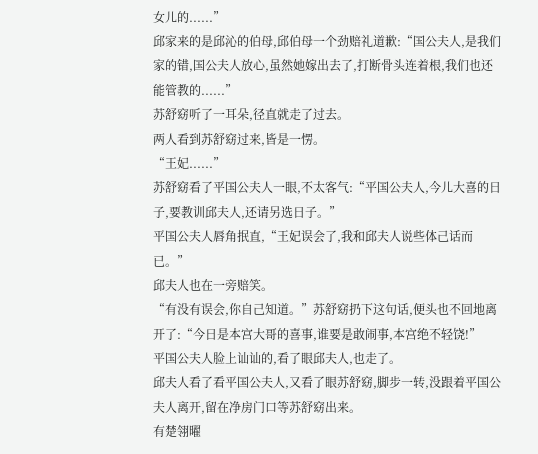女儿的......”
邱家来的是邱沁的伯母,邱伯母一个劲赔礼道歉:“国公夫人,是我们家的错,国公夫人放心,虽然她嫁出去了,打断骨头连着根,我们也还能管教的......”
苏舒窈听了一耳朵,径直就走了过去。
两人看到苏舒窈过来,皆是一愣。
“王妃......”
苏舒窈看了平国公夫人一眼,不太客气:“平国公夫人,今儿大喜的日子,要教训邱夫人,还请另选日子。”
平国公夫人唇角抿直,“王妃误会了,我和邱夫人说些体己话而已。”
邱夫人也在一旁赔笑。
“有没有误会,你自己知道。”苏舒窈扔下这句话,便头也不回地离开了:“今日是本宫大哥的喜事,谁要是敢闹事,本宫绝不轻饶!”
平国公夫人脸上讪讪的,看了眼邱夫人,也走了。
邱夫人看了看平国公夫人,又看了眼苏舒窈,脚步一转,没跟着平国公夫人离开,留在净房门口等苏舒窈出来。
有楚翎曜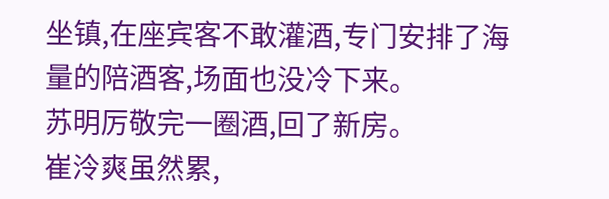坐镇,在座宾客不敢灌酒,专门安排了海量的陪酒客,场面也没冷下来。
苏明厉敬完一圈酒,回了新房。
崔泠爽虽然累,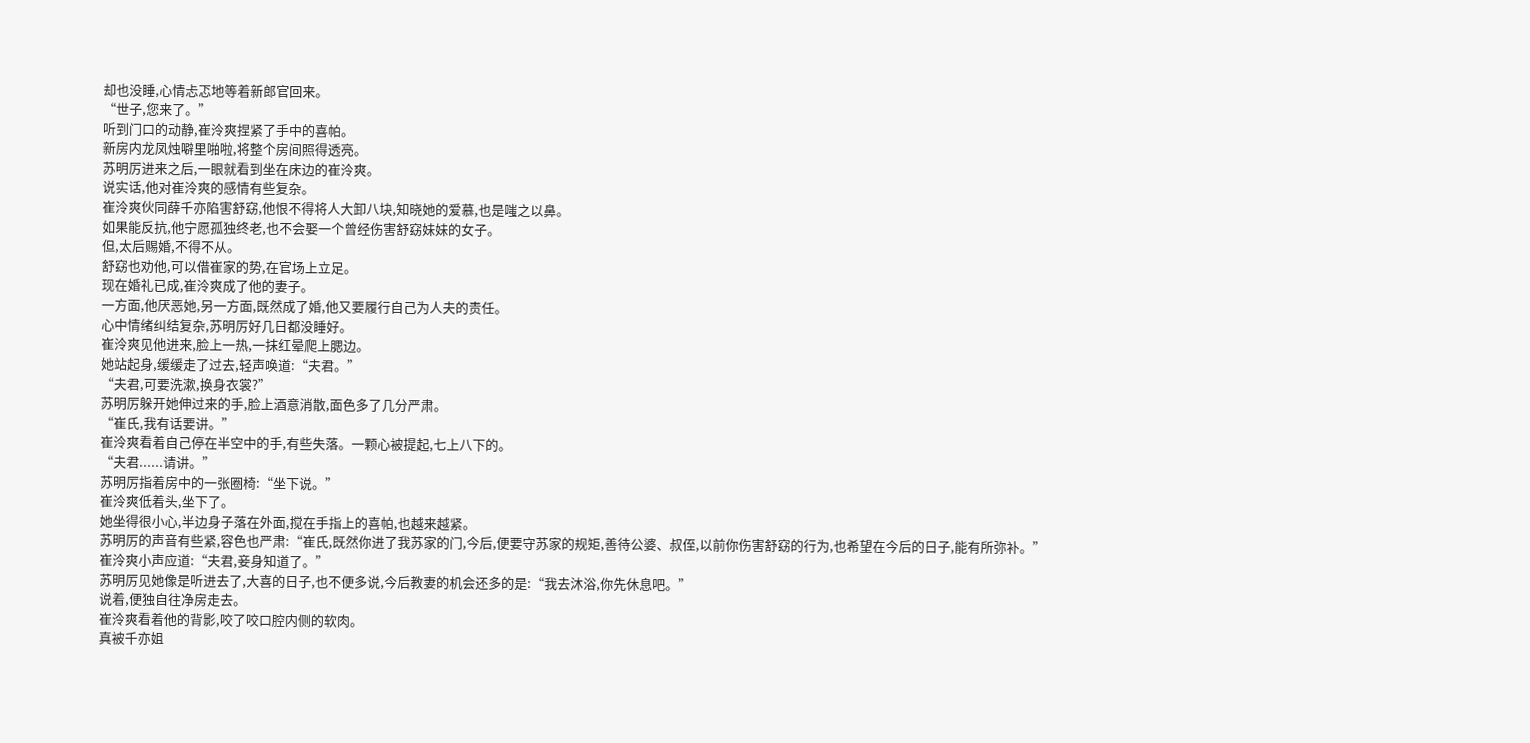却也没睡,心情忐忑地等着新郎官回来。
“世子,您来了。”
听到门口的动静,崔泠爽捏紧了手中的喜帕。
新房内龙凤烛噼里啪啦,将整个房间照得透亮。
苏明厉进来之后,一眼就看到坐在床边的崔泠爽。
说实话,他对崔泠爽的感情有些复杂。
崔泠爽伙同薛千亦陷害舒窈,他恨不得将人大卸八块,知晓她的爱慕,也是嗤之以鼻。
如果能反抗,他宁愿孤独终老,也不会娶一个曾经伤害舒窈妹妹的女子。
但,太后赐婚,不得不从。
舒窈也劝他,可以借崔家的势,在官场上立足。
现在婚礼已成,崔泠爽成了他的妻子。
一方面,他厌恶她,另一方面,既然成了婚,他又要履行自己为人夫的责任。
心中情绪纠结复杂,苏明厉好几日都没睡好。
崔泠爽见他进来,脸上一热,一抹红晕爬上腮边。
她站起身,缓缓走了过去,轻声唤道:“夫君。”
“夫君,可要洗漱,换身衣裳?”
苏明厉躲开她伸过来的手,脸上酒意消散,面色多了几分严肃。
“崔氏,我有话要讲。”
崔泠爽看着自己停在半空中的手,有些失落。一颗心被提起,七上八下的。
“夫君......请讲。”
苏明厉指着房中的一张圈椅:“坐下说。”
崔泠爽低着头,坐下了。
她坐得很小心,半边身子落在外面,搅在手指上的喜帕,也越来越紧。
苏明厉的声音有些紧,容色也严肃:“崔氏,既然你进了我苏家的门,今后,便要守苏家的规矩,善待公婆、叔侄,以前你伤害舒窈的行为,也希望在今后的日子,能有所弥补。”
崔泠爽小声应道:“夫君,妾身知道了。”
苏明厉见她像是听进去了,大喜的日子,也不便多说,今后教妻的机会还多的是:“我去沐浴,你先休息吧。”
说着,便独自往净房走去。
崔泠爽看着他的背影,咬了咬口腔内侧的软肉。
真被千亦姐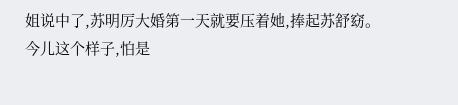姐说中了,苏明厉大婚第一天就要压着她,捧起苏舒窈。
今儿这个样子,怕是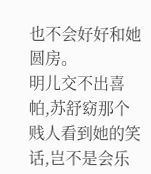也不会好好和她圆房。
明儿交不出喜帕,苏舒窈那个贱人看到她的笑话,岂不是会乐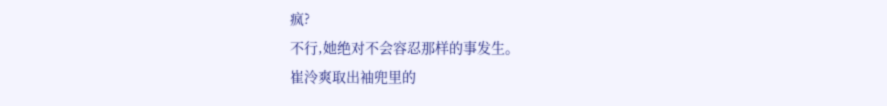疯?
不行,她绝对不会容忍那样的事发生。
崔泠爽取出袖兜里的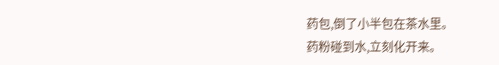药包,倒了小半包在茶水里。
药粉碰到水,立刻化开来。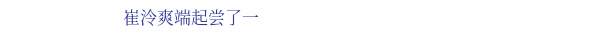崔泠爽端起尝了一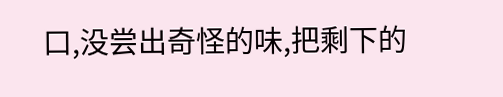口,没尝出奇怪的味,把剩下的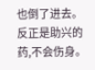也倒了进去。
反正是助兴的药,不会伤身。